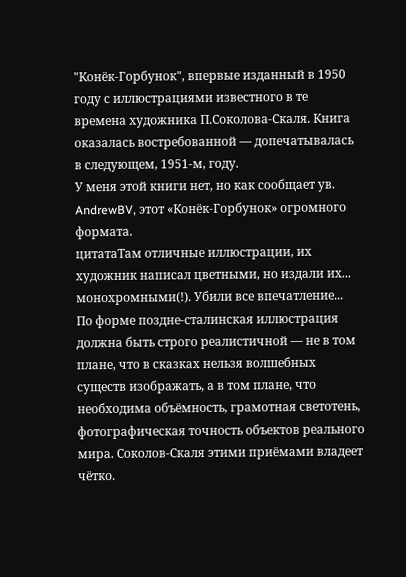"Конёк-Горбунок", впервые изданный в 1950 году с иллюстрациями известного в те времена художника П.Соколова-Скаля. Книга оказалась востребованной — допечатывалась в следующем, 1951-м, году.
У меня этой книги нет, но как сообщает ув. AndrewBV, этот «Конёк-Горбунок» огромного формата.
цитатаТам отличные иллюстрации, их художник написал цветными, но издали их... монохромными(!). Убили все впечатление...
По форме поздне-сталинская иллюстрация должна быть строго реалистичной — не в том плане, что в сказках нельзя волшебных существ изображать, а в том плане, что необходима объёмность, грамотная светотень, фотографическая точность объектов реального мира. Соколов-Скаля этими приёмами владеет чётко.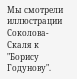Мы смотрели иллюстрации Соколова-Скаля к "Борису Годунову".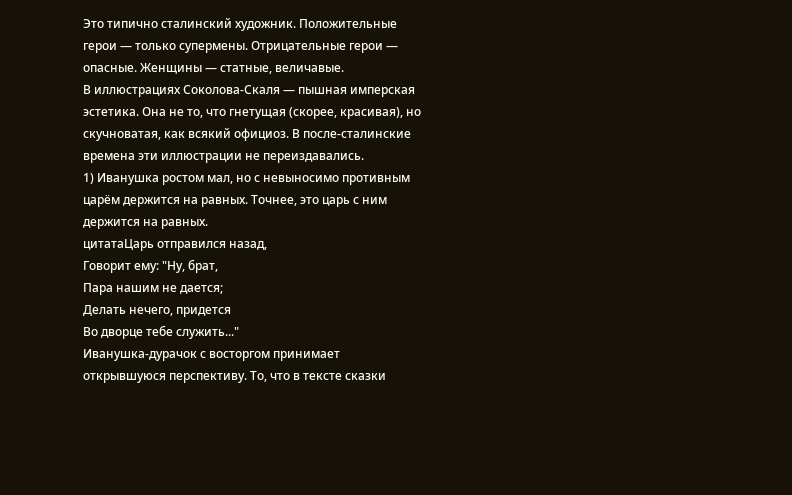Это типично сталинский художник. Положительные герои — только супермены. Отрицательные герои — опасные. Женщины — статные, величавые.
В иллюстрациях Соколова-Скаля — пышная имперская эстетика. Она не то, что гнетущая (скорее, красивая), но скучноватая, как всякий официоз. В после-сталинские времена эти иллюстрации не переиздавались.
1) Иванушка ростом мал, но с невыносимо противным царём держится на равных. Точнее, это царь с ним держится на равных.
цитатаЦарь отправился назад,
Говорит ему: "Ну, брат,
Пара нашим не дается;
Делать нечего, придется
Во дворце тебе служить..."
Иванушка-дурачок с восторгом принимает открывшуюся перспективу. То, что в тексте сказки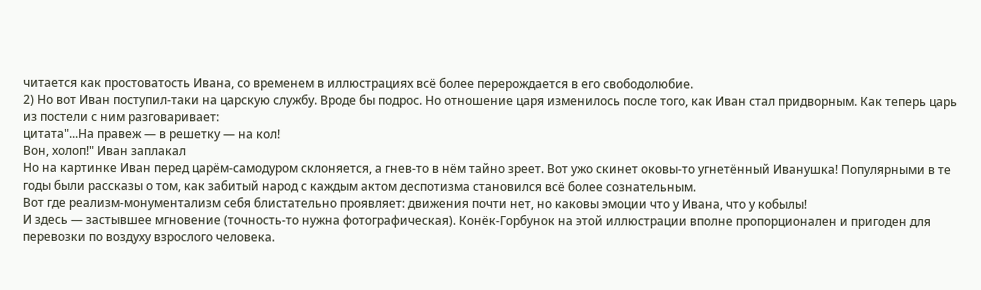читается как простоватость Ивана, со временем в иллюстрациях всё более перерождается в его свободолюбие.
2) Но вот Иван поступил-таки на царскую службу. Вроде бы подрос. Но отношение царя изменилось после того, как Иван стал придворным. Как теперь царь из постели с ним разговаривает:
цитата"...На правеж — в решетку — на кол!
Вон, холоп!" Иван заплакал
Но на картинке Иван перед царём-самодуром склоняется, а гнев-то в нём тайно зреет. Вот ужо скинет оковы-то угнетённый Иванушка! Популярными в те годы были рассказы о том, как забитый народ с каждым актом деспотизма становился всё более сознательным.
Вот где реализм-монументализм себя блистательно проявляет: движения почти нет, но каковы эмоции что у Ивана, что у кобылы!
И здесь — застывшее мгновение (точность-то нужна фотографическая). Конёк-Горбунок на этой иллюстрации вполне пропорционален и пригоден для перевозки по воздуху взрослого человека.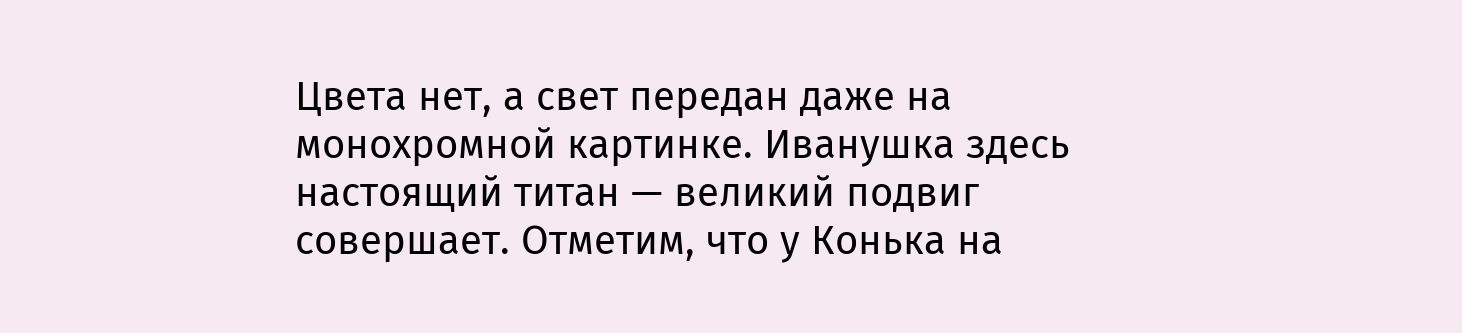Цвета нет, а свет передан даже на монохромной картинке. Иванушка здесь настоящий титан — великий подвиг совершает. Отметим, что у Конька на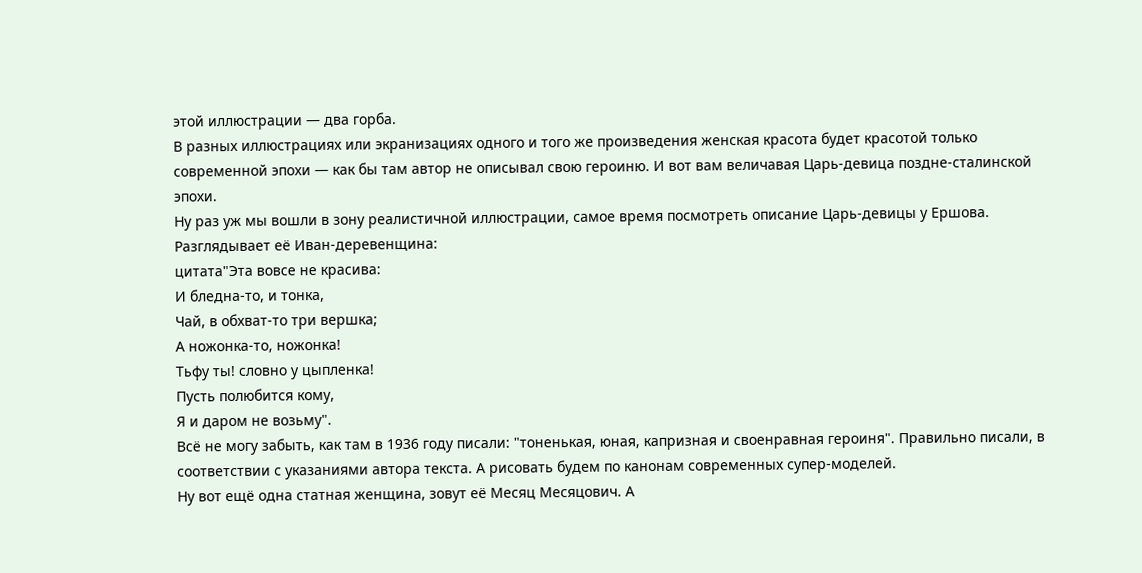этой иллюстрации — два горба.
В разных иллюстрациях или экранизациях одного и того же произведения женская красота будет красотой только современной эпохи — как бы там автор не описывал свою героиню. И вот вам величавая Царь-девица поздне-сталинской эпохи.
Ну раз уж мы вошли в зону реалистичной иллюстрации, самое время посмотреть описание Царь-девицы у Ершова. Разглядывает её Иван-деревенщина:
цитата"Эта вовсе не красива:
И бледна-то, и тонка,
Чай, в обхват-то три вершка;
А ножонка-то, ножонка!
Тьфу ты! словно у цыпленка!
Пусть полюбится кому,
Я и даром не возьму".
Всё не могу забыть, как там в 1936 году писали: "тоненькая, юная, капризная и своенравная героиня". Правильно писали, в соответствии с указаниями автора текста. А рисовать будем по канонам современных супер-моделей.
Ну вот ещё одна статная женщина, зовут её Месяц Месяцович. А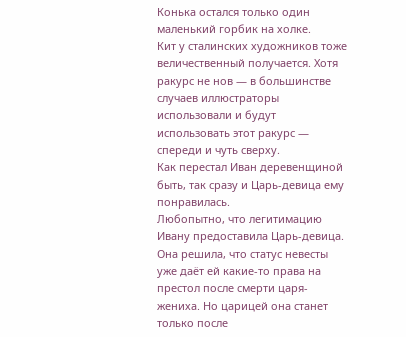Конька остался только один маленький горбик на холке.
Кит у сталинских художников тоже величественный получается. Хотя ракурс не нов — в большинстве случаев иллюстраторы использовали и будут использовать этот ракурс — спереди и чуть сверху.
Как перестал Иван деревенщиной быть, так сразу и Царь-девица ему понравилась.
Любопытно, что легитимацию Ивану предоставила Царь-девица. Она решила, что статус невесты уже даёт ей какие-то права на престол после смерти царя-жениха. Но царицей она станет только после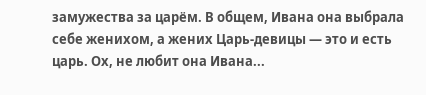замужества за царём. В общем, Ивана она выбрала себе женихом, а жених Царь-девицы — это и есть царь. Ох, не любит она Ивана...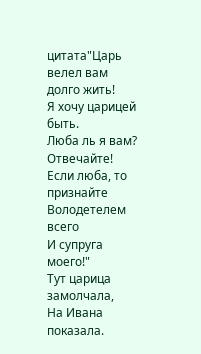цитата"Царь велел вам долго жить!
Я хочу царицей быть.
Люба ль я вам? Отвечайте!
Если люба, то признайте
Володетелем всего
И супруга моего!"
Тут царица замолчала,
На Ивана показала.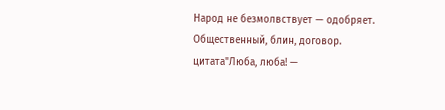Народ не безмолвствует — одобряет. Общественный, блин, договор.
цитата"Люба, люба! —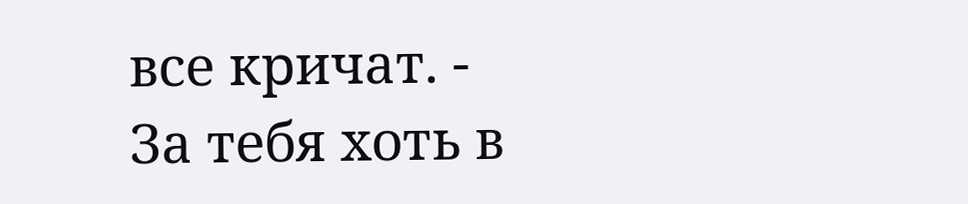все кричат. -
За тебя хоть в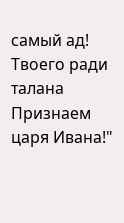самый ад!
Твоего ради талана
Признаем царя Ивана!"